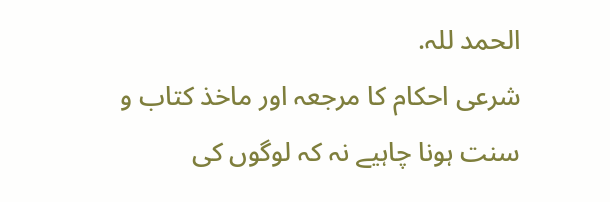الحمد للہ.
شرعى احكام كا مرجعہ اور ماخذ كتاب و سنت ہونا چاہيے نہ كہ لوگوں كى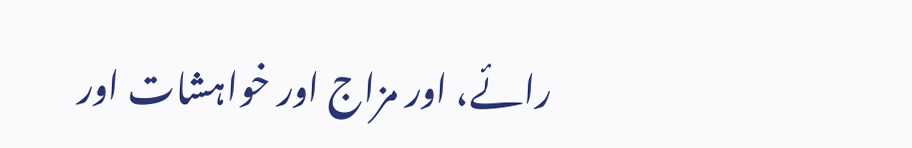رائے، اور مزاج اور خواہشات اور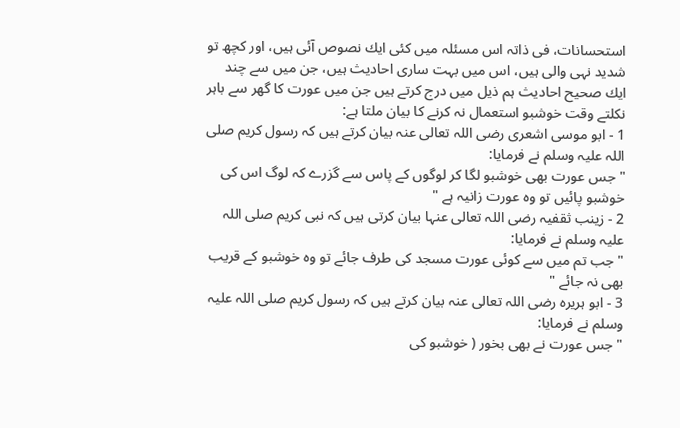استحسانات، فى ذاتہ اس مسئلہ ميں كئى ايك نصوص آئى ہيں، اور كچھ تو شديد نہى والى ہيں، اس ميں بہت سارى احاديث ہيں، جن ميں سے چند ايك صحيح احاديث ہم ذيل ميں درج كرتے ہيں جن ميں عورت كا گھر سے باہر نكلتے وقت خوشبو استعمال نہ كرنے كا بيان ملتا ہے:
1 - ابو موسى اشعرى رضى اللہ تعالى عنہ بيان كرتے ہيں كہ رسول كريم صلى اللہ عليہ وسلم نے فرمايا:
" جس عورت بھى خوشبو لگا كر لوگوں كے پاس سے گزرے كہ لوگ اس كى خوشبو پائيں تو وہ عورت زانيہ ہے "
2 - زينب ثقفيہ رضى اللہ تعالى عنہا بيان كرتى ہيں كہ نبى كريم صلى اللہ عليہ وسلم نے فرمايا:
" جب تم ميں سے كوئى عورت مسجد كى طرف جائے تو وہ خوشبو كے قريب بھى نہ جائے "
3 - ابو ہريرہ رضى اللہ تعالى عنہ بيان كرتے ہيں كہ رسول كريم صلى اللہ عليہ وسلم نے فرمايا:
" جس عورت نے بھى بخور ( خوشبو كى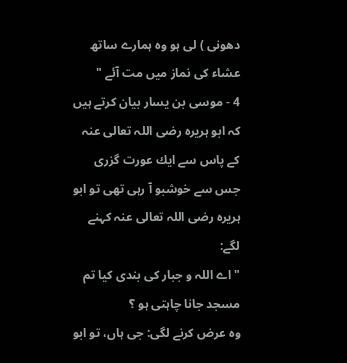دھونى ) لى ہو وہ ہمارے ساتھ عشاء كى نماز ميں مت آئے "
4 - موسى بن يسار بيان كرتے ہيں كہ ابو ہريرہ رضى اللہ تعالى عنہ كے پاس سے ايك عورت گزرى جس سے خوشبو آ رہى تھى تو ابو ہريرہ رضى اللہ تعالى عنہ كہنے لگے:
" اے اللہ و جبار كى بندى كيا تم مسجد جانا چاہتى ہو ؟
وہ عرض كرنے لگى: جى ہاں، تو ابو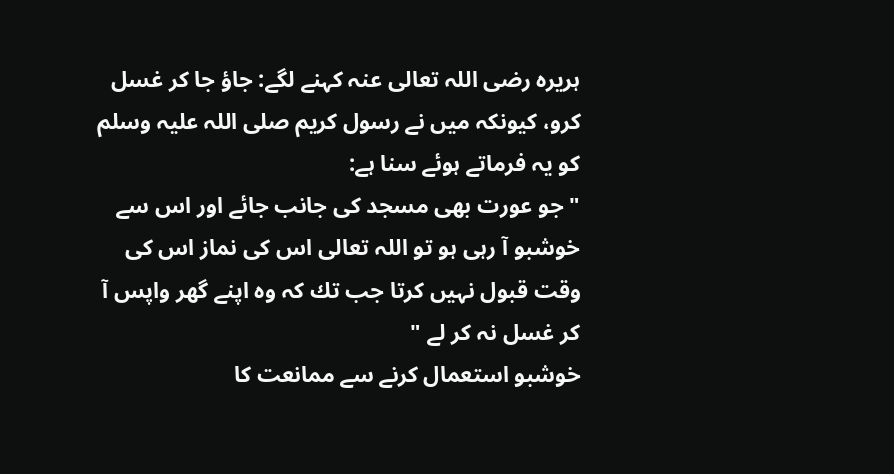ہريرہ رضى اللہ تعالى عنہ كہنے لگے: جاؤ جا كر غسل كرو، كيونكہ ميں نے رسول كريم صلى اللہ عليہ وسلم كو يہ فرماتے ہوئے سنا ہے:
" جو عورت بھى مسجد كى جانب جائے اور اس سے خوشبو آ رہى ہو تو اللہ تعالى اس كى نماز اس كى وقت قبول نہيں كرتا جب تك كہ وہ اپنے گھر واپس آ كر غسل نہ كر لے "
خوشبو استعمال كرنے سے ممانعت كا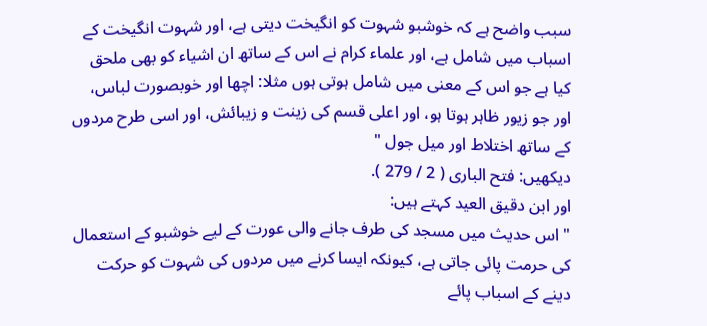سبب واضح ہے كہ خوشبو شہوت كو انگيخت ديتى ہے، اور شہوت انگيخت كے اسباب ميں شامل ہے، اور علماء كرام نے اس كے ساتھ ان اشياء كو بھى ملحق كيا ہے جو اس كے معنى ميں شامل ہوتى ہوں مثلا: اچھا اور خوبصورت لباس، اور جو زيور ظاہر ہوتا ہو، اور اعلى قسم كى زينت و زيبائش، اور اسى طرح مردوں كے ساتھ اختلاط اور ميل جول "
ديكھيں: فتح البارى ( 2 / 279 ).
اور ابن دقيق العيد كہتے ہيں:
" اس حديث ميں مسجد كى طرف جانے والى عورت كے ليے خوشبو كے استعمال كى حرمت پائى جاتى ہے، كيونكہ ايسا كرنے ميں مردوں كى شہوت كو حركت دينے كے اسباب پائے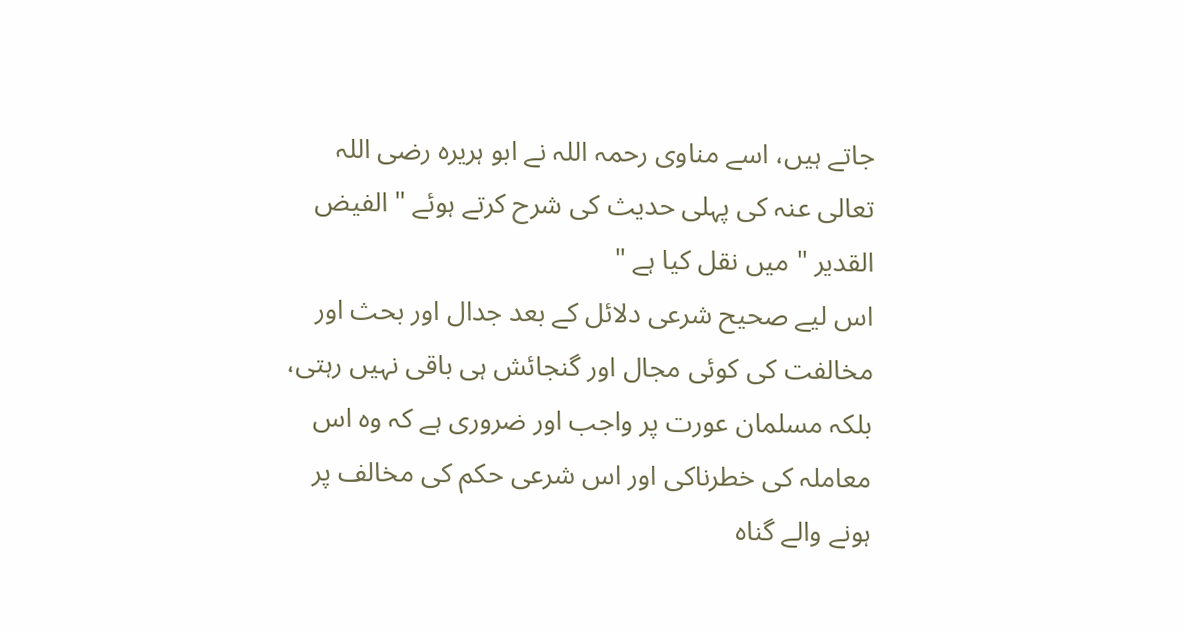جاتے ہيں، اسے مناوى رحمہ اللہ نے ابو ہريرہ رضى اللہ تعالى عنہ كى پہلى حديث كى شرح كرتے ہوئے " الفيض القدير " ميں نقل كيا ہے "
اس ليے صحيح شرعى دلائل كے بعد جدال اور بحث اور مخالفت كى كوئى مجال اور گنجائش ہى باقى نہيں رہتى، بلكہ مسلمان عورت پر واجب اور ضرورى ہے كہ وہ اس معاملہ كى خطرناكى اور اس شرعى حكم كى مخالف پر ہونے والے گناہ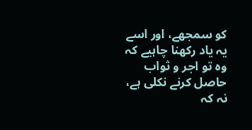كو سمجھے، اور اسے يہ ياد ركھنا چاہيے كہ وہ تو اجر و ثواب حاصل كرنے نكلى ہے، نہ كہ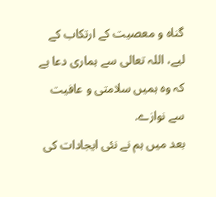گناہ و معصيت كے ارتكاب كے ليے، اللہ تعالى سے ہمارى دعا ہے كہ وہ ہميں سلامتى و عافيت سے نوازے.
بعد ميں ہم نے نئى ايجادات كى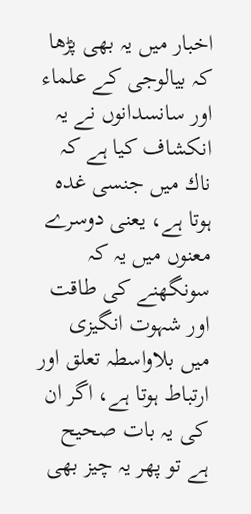اخبار ميں يہ بھى پڑھا كہ بيالوجى كے علماء اور سانسدانوں نے يہ انكشاف كيا ہے كہ ناك ميں جنسى غدہ ہوتا ہے، يعنى دوسرے معنوں ميں يہ كہ سونگھنے كى طاقت اور شہوت انگيزى ميں بلاواسطہ تعلق اور ارتباط ہوتا ہے، اگر ان كى يہ بات صحيح ہے تو پھر يہ چيز بھى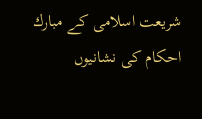شريعت اسلامى كے مبارك احكام كى نشانيوں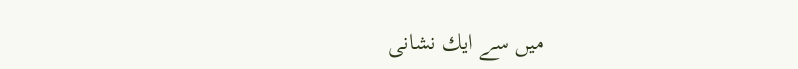ميں سے ايك نشانى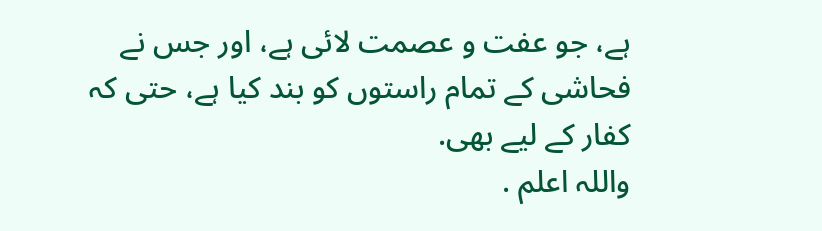ہے، جو عفت و عصمت لائى ہے، اور جس نے فحاشى كے تمام راستوں كو بند كيا ہے، حتى كہ كفار كے ليے بھى.
واللہ اعلم .